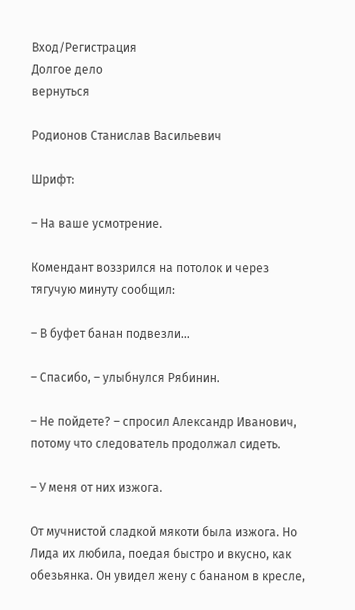Вход/Регистрация
Долгое дело
вернуться

Родионов Станислав Васильевич

Шрифт:

– На ваше усмотрение.

Комендант воззрился на потолок и через тягучую минуту сообщил:

– В буфет банан подвезли…

– Спасибо, – улыбнулся Рябинин.

– Не пойдете? – спросил Александр Иванович, потому что следователь продолжал сидеть.

– У меня от них изжога.

От мучнистой сладкой мякоти была изжога. Но Лида их любила, поедая быстро и вкусно, как обезьянка. Он увидел жену с бананом в кресле,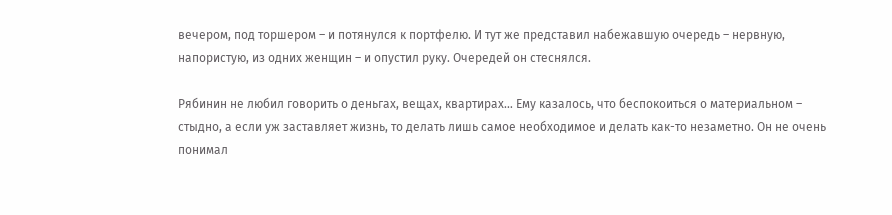вечером, под торшером – и потянулся к портфелю. И тут же представил набежавшую очередь – нервную, напористую, из одних женщин – и опустил руку. Очередей он стеснялся.

Рябинин не любил говорить о деньгах, вещах, квартирах… Ему казалось, что беспокоиться о материальном – стыдно, а если уж заставляет жизнь, то делать лишь самое необходимое и делать как-то незаметно. Он не очень понимал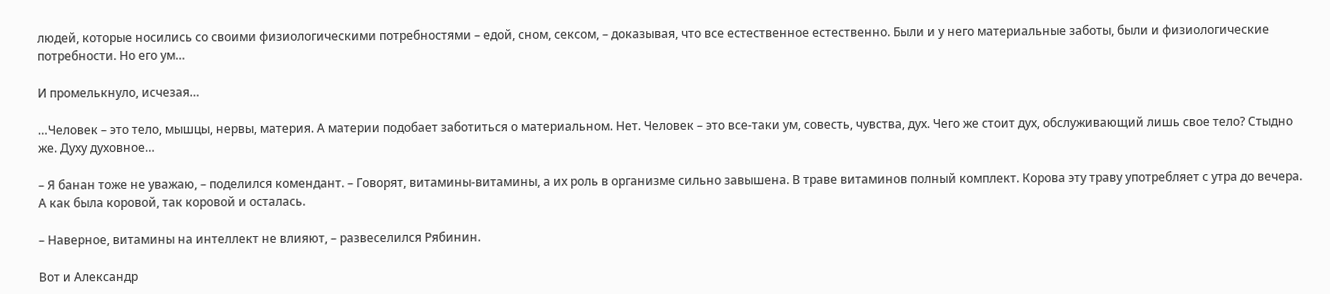людей, которые носились со своими физиологическими потребностями – едой, сном, сексом, – доказывая, что все естественное естественно. Были и у него материальные заботы, были и физиологические потребности. Но его ум…

И промелькнуло, исчезая…

…Человек – это тело, мышцы, нервы, материя. А материи подобает заботиться о материальном. Нет. Человек – это все-таки ум, совесть, чувства, дух. Чего же стоит дух, обслуживающий лишь свое тело? Стыдно же. Духу духовное…

– Я банан тоже не уважаю, – поделился комендант. – Говорят, витамины-витамины, а их роль в организме сильно завышена. В траве витаминов полный комплект. Корова эту траву употребляет с утра до вечера. А как была коровой, так коровой и осталась.

– Наверное, витамины на интеллект не влияют, – развеселился Рябинин.

Вот и Александр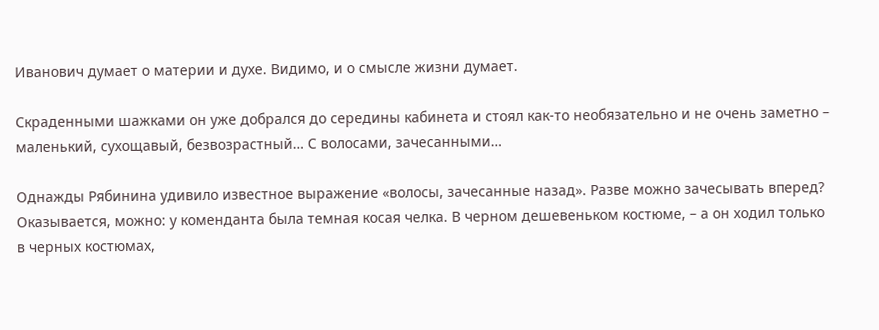Иванович думает о материи и духе. Видимо, и о смысле жизни думает.

Скраденными шажками он уже добрался до середины кабинета и стоял как-то необязательно и не очень заметно – маленький, сухощавый, безвозрастный… С волосами, зачесанными…

Однажды Рябинина удивило известное выражение «волосы, зачесанные назад». Разве можно зачесывать вперед? Оказывается, можно: у коменданта была темная косая челка. В черном дешевеньком костюме, – а он ходил только в черных костюмах,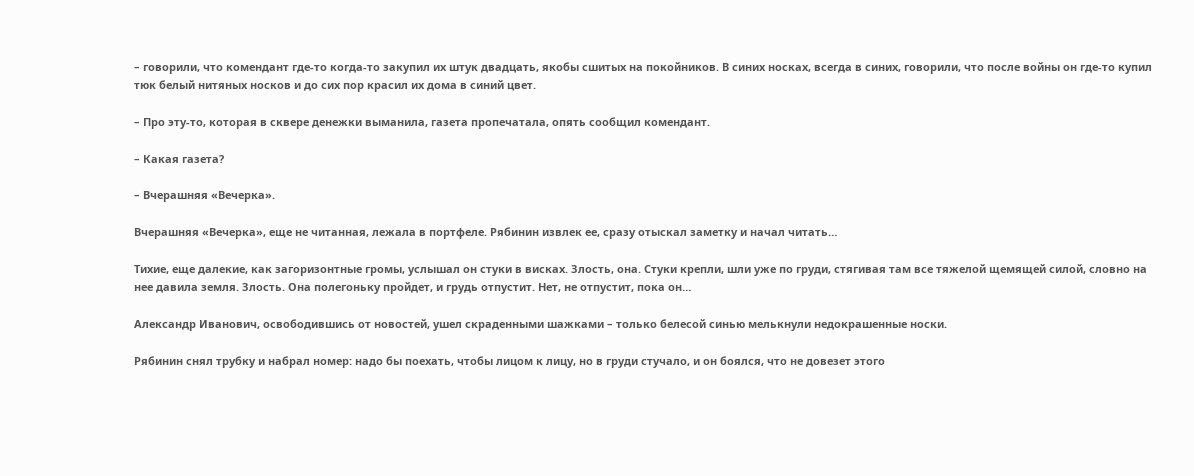– говорили, что комендант где-то когда-то закупил их штук двадцать, якобы сшитых на покойников. В синих носках, всегда в синих, говорили, что после войны он где-то купил тюк белый нитяных носков и до сих пор красил их дома в синий цвет.

– Про эту-то, которая в сквере денежки выманила, газета пропечатала, опять сообщил комендант.

– Какая газета?

– Вчерашняя «Вечерка».

Вчерашняя «Вечерка», еще не читанная, лежала в портфеле. Рябинин извлек ее, сразу отыскал заметку и начал читать…

Тихие, еще далекие, как загоризонтные громы, услышал он стуки в висках. Злость, она. Стуки крепли, шли уже по груди, стягивая там все тяжелой щемящей силой, словно на нее давила земля. Злость. Она полегоньку пройдет, и грудь отпустит. Нет, не отпустит, пока он…

Александр Иванович, освободившись от новостей, ушел скраденными шажками – только белесой синью мелькнули недокрашенные носки.

Рябинин снял трубку и набрал номер: надо бы поехать, чтобы лицом к лицу, но в груди стучало, и он боялся, что не довезет этого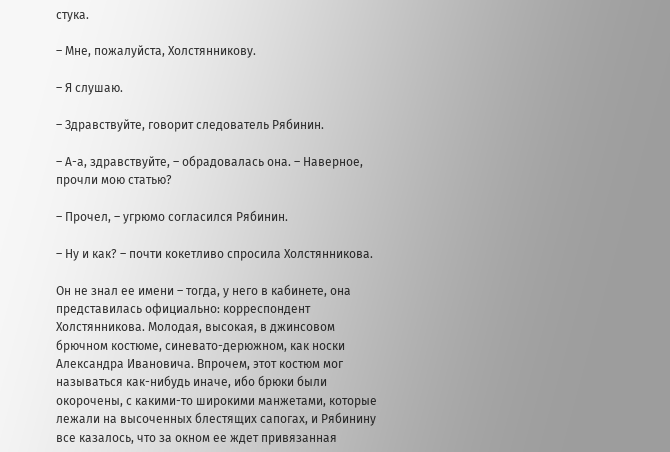стука.

– Мне, пожалуйста, Холстянникову.

– Я слушаю.

– Здравствуйте, говорит следователь Рябинин.

– А-а, здравствуйте, – обрадовалась она. – Наверное, прочли мою статью?

– Прочел, – угрюмо согласился Рябинин.

– Ну и как? – почти кокетливо спросила Холстянникова.

Он не знал ее имени – тогда, у него в кабинете, она представилась официально: корреспондент Холстянникова. Молодая, высокая, в джинсовом брючном костюме, синевато-дерюжном, как носки Александра Ивановича. Впрочем, этот костюм мог называться как-нибудь иначе, ибо брюки были окорочены, с какими-то широкими манжетами, которые лежали на высоченных блестящих сапогах, и Рябинину все казалось, что за окном ее ждет привязанная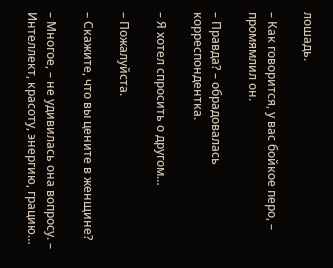лошадь.

– Как говорится, у вас бойкое перо, – промямлил он.

– Правда? – обрадовалась корреспондентка.

– Я хотел спросить о другом…

– Пожалуйста.

– Скажите, что вы цените в женщине?

– Многое, – не удивилась она вопросу. – Интеллект, красоту, энергию, грацию…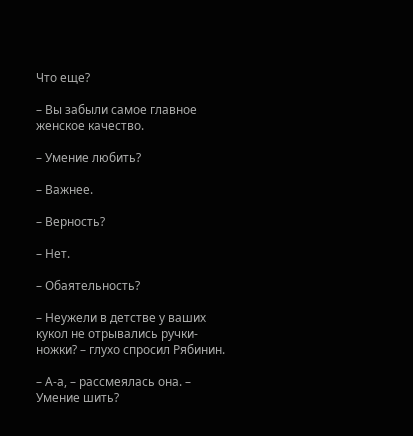Что еще?

– Вы забыли самое главное женское качество.

– Умение любить?

– Важнее.

– Верность?

– Нет.

– Обаятельность?

– Неужели в детстве у ваших кукол не отрывались ручки-ножки? – глухо спросил Рябинин.

– А-а, – рассмеялась она. – Умение шить?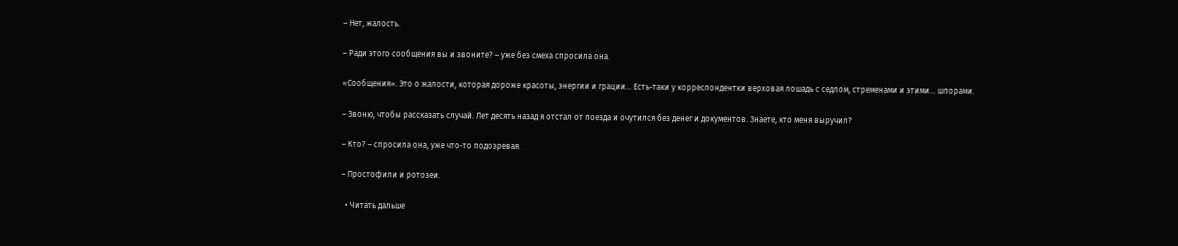– Нет, жалость.

– Ради этого сообщения вы и звоните? – уже без смеха спросила она.

«Сообщения». Это о жалости, которая дороже красоты, энергии и грации… Есть-таки у корреспондентки верховая лошадь с седлом, стременами и этими… шпорами.

– Звоню, чтобы рассказать случай. Лет десять назад я отстал от поезда и очутился без денег и документов. Знаете, кто меня выручил?

– Кто? – спросила она, уже что-то подозревая.

– Простофили и ротозеи.

  • Читать дальше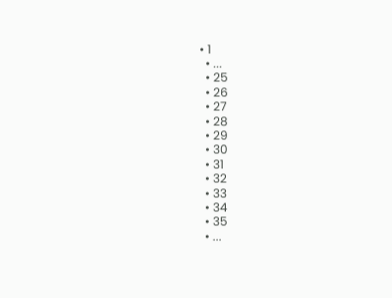• 1
  • ...
  • 25
  • 26
  • 27
  • 28
  • 29
  • 30
  • 31
  • 32
  • 33
  • 34
  • 35
  • ...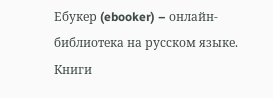Ебукер (ebooker) – онлайн-библиотека на русском языке. Книги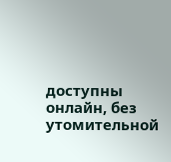доступны онлайн, без утомительной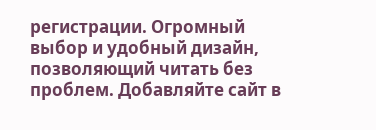регистрации. Огромный выбор и удобный дизайн, позволяющий читать без проблем. Добавляйте сайт в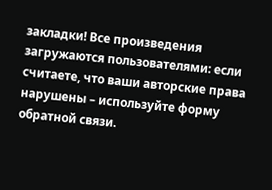закладки! Все произведения загружаются пользователями: если считаете, что ваши авторские права нарушены – используйте форму обратной связи.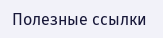Полезные ссылки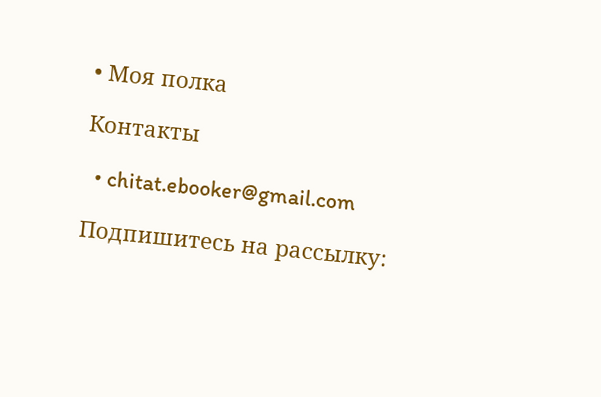• Моя полка

Контакты

  • chitat.ebooker@gmail.com

Подпишитесь на рассылку: